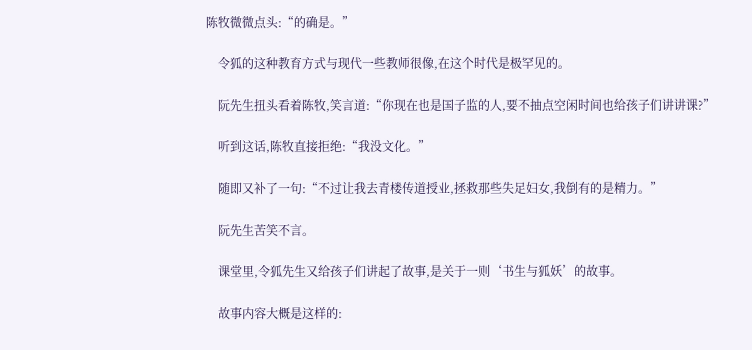陈牧微微点头:“的确是。”

    令狐的这种教育方式与现代一些教师很像,在这个时代是极罕见的。

    阮先生扭头看着陈牧,笑言道:“你现在也是国子监的人,要不抽点空闲时间也给孩子们讲讲课?”

    听到这话,陈牧直接拒绝:“我没文化。”

    随即又补了一句:“不过让我去青楼传道授业,拯救那些失足妇女,我倒有的是精力。”

    阮先生苦笑不言。

    课堂里,令狐先生又给孩子们讲起了故事,是关于一则‘书生与狐妖’的故事。

    故事内容大概是这样的: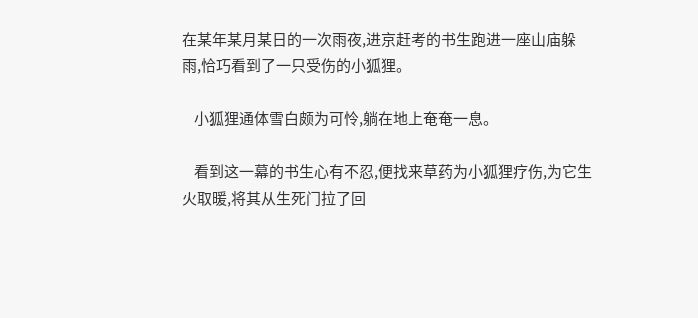在某年某月某日的一次雨夜,进京赶考的书生跑进一座山庙躲雨,恰巧看到了一只受伤的小狐狸。

    小狐狸通体雪白颇为可怜,躺在地上奄奄一息。

    看到这一幕的书生心有不忍,便找来草药为小狐狸疗伤,为它生火取暖,将其从生死门拉了回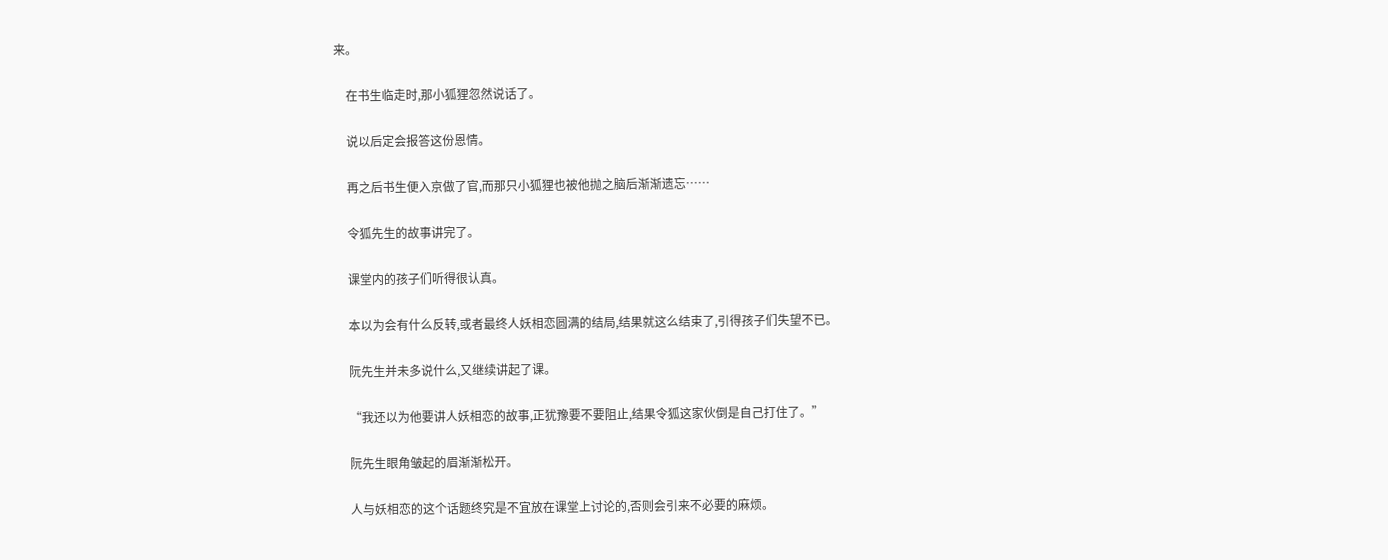来。

    在书生临走时,那小狐狸忽然说话了。

    说以后定会报答这份恩情。

    再之后书生便入京做了官,而那只小狐狸也被他抛之脑后渐渐遗忘……

    令狐先生的故事讲完了。

    课堂内的孩子们听得很认真。

    本以为会有什么反转,或者最终人妖相恋圆满的结局,结果就这么结束了,引得孩子们失望不已。

    阮先生并未多说什么,又继续讲起了课。

    “我还以为他要讲人妖相恋的故事,正犹豫要不要阻止,结果令狐这家伙倒是自己打住了。”

    阮先生眼角皱起的眉渐渐松开。

    人与妖相恋的这个话题终究是不宜放在课堂上讨论的,否则会引来不必要的麻烦。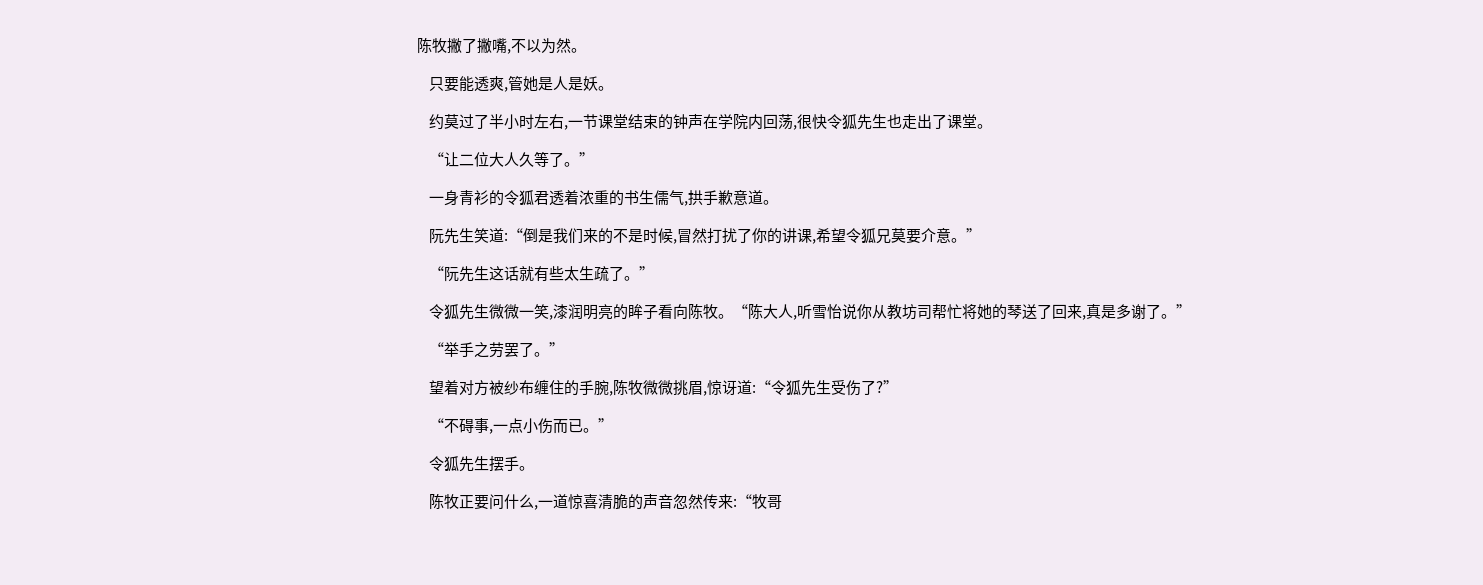陈牧撇了撇嘴,不以为然。

    只要能透爽,管她是人是妖。

    约莫过了半小时左右,一节课堂结束的钟声在学院内回荡,很快令狐先生也走出了课堂。

    “让二位大人久等了。”

    一身青衫的令狐君透着浓重的书生儒气,拱手歉意道。

    阮先生笑道:“倒是我们来的不是时候,冒然打扰了你的讲课,希望令狐兄莫要介意。”

    “阮先生这话就有些太生疏了。”

    令狐先生微微一笑,漆润明亮的眸子看向陈牧。“陈大人,听雪怡说你从教坊司帮忙将她的琴送了回来,真是多谢了。”

    “举手之劳罢了。”

    望着对方被纱布缠住的手腕,陈牧微微挑眉,惊讶道:“令狐先生受伤了?”

    “不碍事,一点小伤而已。”

    令狐先生摆手。

    陈牧正要问什么,一道惊喜清脆的声音忽然传来:“牧哥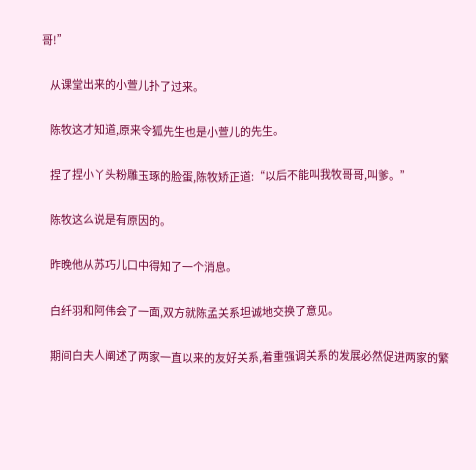哥!”

    从课堂出来的小萱儿扑了过来。

    陈牧这才知道,原来令狐先生也是小萱儿的先生。

    捏了捏小丫头粉雕玉琢的脸蛋,陈牧矫正道:“以后不能叫我牧哥哥,叫爹。”

    陈牧这么说是有原因的。

    昨晚他从苏巧儿口中得知了一个消息。

    白纤羽和阿伟会了一面,双方就陈孟关系坦诚地交换了意见。

    期间白夫人阐述了两家一直以来的友好关系,着重强调关系的发展必然促进两家的繁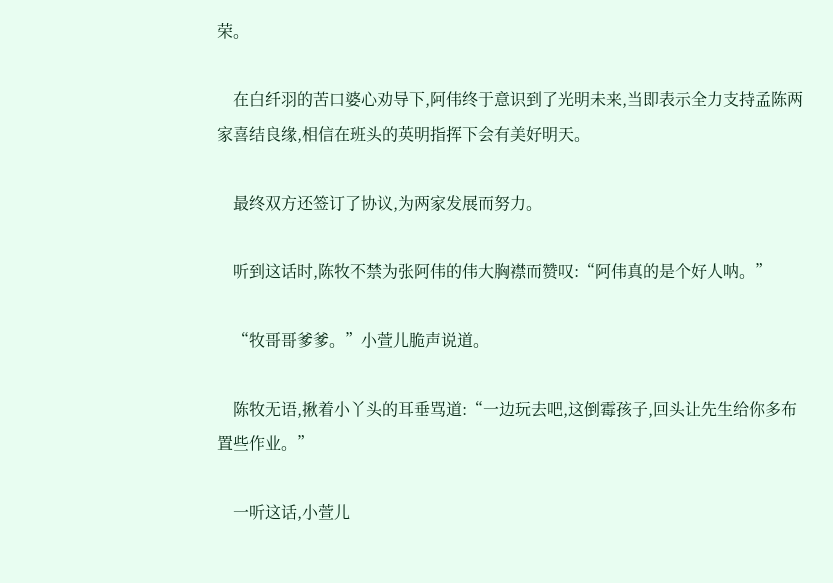荣。

    在白纤羽的苦口婆心劝导下,阿伟终于意识到了光明未来,当即表示全力支持孟陈两家喜结良缘,相信在班头的英明指挥下会有美好明天。

    最终双方还签订了协议,为两家发展而努力。

    听到这话时,陈牧不禁为张阿伟的伟大胸襟而赞叹:“阿伟真的是个好人呐。”

    “牧哥哥爹爹。”小萱儿脆声说道。

    陈牧无语,揪着小丫头的耳垂骂道:“一边玩去吧,这倒霉孩子,回头让先生给你多布置些作业。”

    一听这话,小萱儿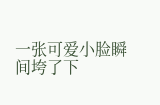一张可爱小脸瞬间垮了下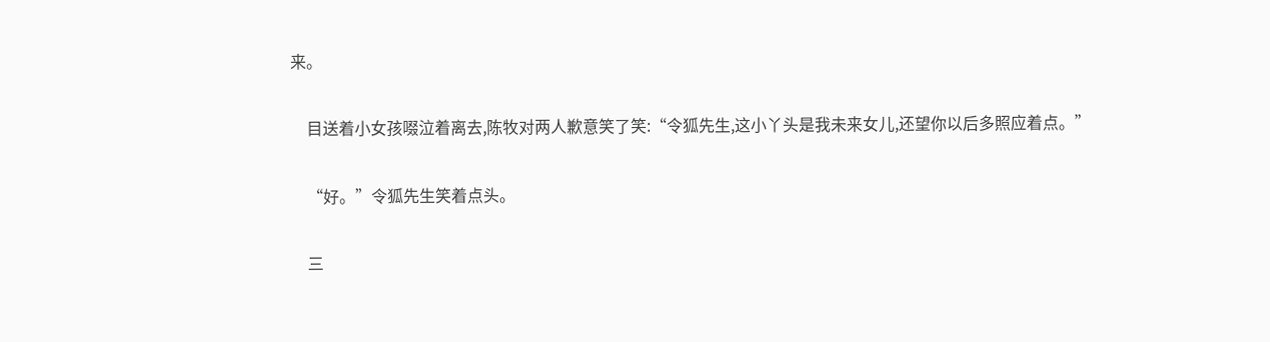来。

    目送着小女孩啜泣着离去,陈牧对两人歉意笑了笑:“令狐先生,这小丫头是我未来女儿,还望你以后多照应着点。”

    “好。”令狐先生笑着点头。

    三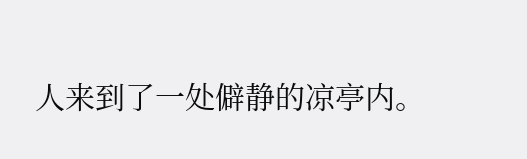人来到了一处僻静的凉亭内。